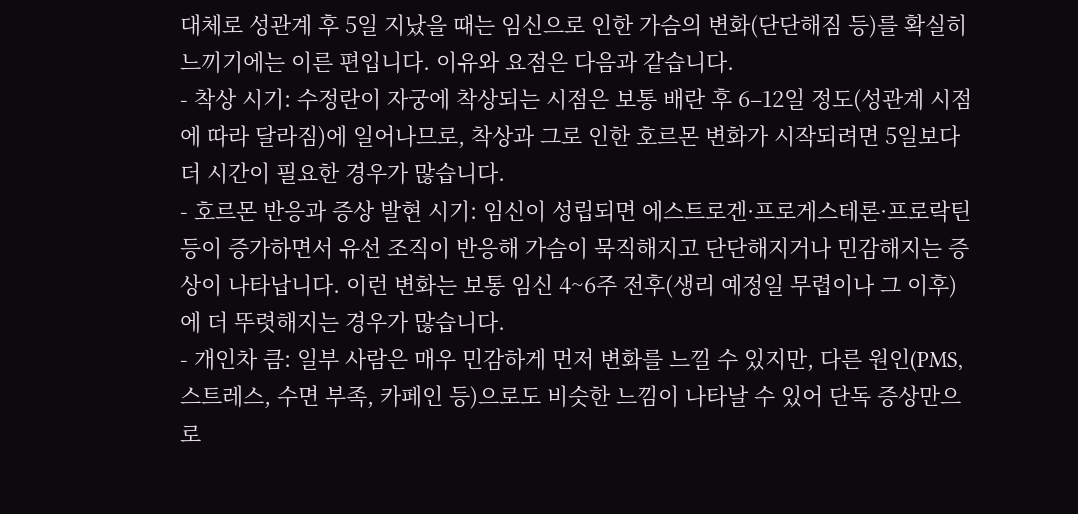대체로 성관계 후 5일 지났을 때는 임신으로 인한 가슴의 변화(단단해짐 등)를 확실히 느끼기에는 이른 편입니다. 이유와 요점은 다음과 같습니다.
- 착상 시기: 수정란이 자궁에 착상되는 시점은 보통 배란 후 6–12일 정도(성관계 시점에 따라 달라짐)에 일어나므로, 착상과 그로 인한 호르몬 변화가 시작되려면 5일보다 더 시간이 필요한 경우가 많습니다.
- 호르몬 반응과 증상 발현 시기: 임신이 성립되면 에스트로겐·프로게스테론·프로락틴 등이 증가하면서 유선 조직이 반응해 가슴이 묵직해지고 단단해지거나 민감해지는 증상이 나타납니다. 이런 변화는 보통 임신 4~6주 전후(생리 예정일 무렵이나 그 이후)에 더 뚜렷해지는 경우가 많습니다.
- 개인차 큼: 일부 사람은 매우 민감하게 먼저 변화를 느낄 수 있지만, 다른 원인(PMS, 스트레스, 수면 부족, 카페인 등)으로도 비슷한 느낌이 나타날 수 있어 단독 증상만으로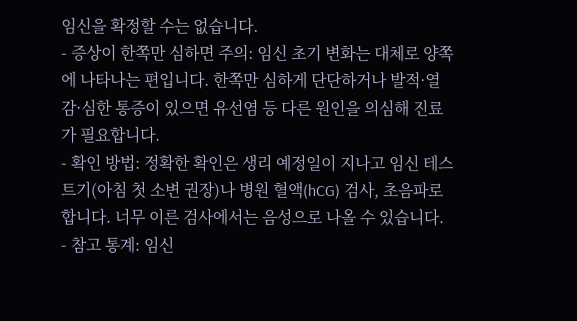임신을 확정할 수는 없습니다.
- 증상이 한쪽만 심하면 주의: 임신 초기 변화는 대체로 양쪽에 나타나는 편입니다. 한쪽만 심하게 단단하거나 발적·열감·심한 통증이 있으면 유선염 등 다른 원인을 의심해 진료가 필요합니다.
- 확인 방법: 정확한 확인은 생리 예정일이 지나고 임신 테스트기(아침 첫 소변 권장)나 병원 혈액(hCG) 검사, 초음파로 합니다. 너무 이른 검사에서는 음성으로 나올 수 있습니다.
- 참고 통계: 임신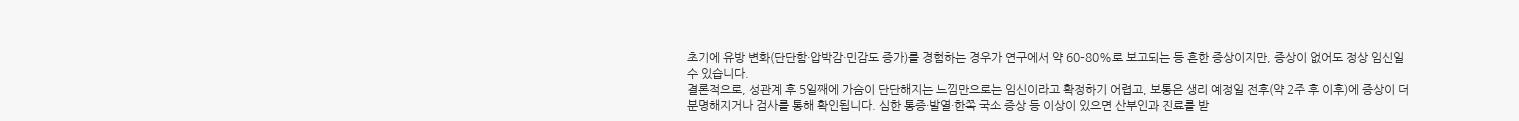초기에 유방 변화(단단함·압박감·민감도 증가)를 경험하는 경우가 연구에서 약 60–80%로 보고되는 등 흔한 증상이지만, 증상이 없어도 정상 임신일 수 있습니다.
결론적으로, 성관계 후 5일째에 가슴이 단단해지는 느낌만으로는 임신이라고 확정하기 어렵고, 보통은 생리 예정일 전후(약 2주 후 이후)에 증상이 더 분명해지거나 검사를 통해 확인됩니다. 심한 통증·발열·한쪽 국소 증상 등 이상이 있으면 산부인과 진료를 받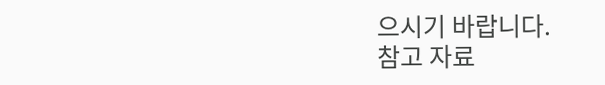으시기 바랍니다.
참고 자료